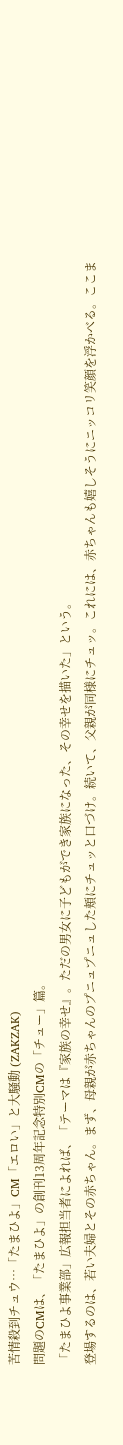苦情殺到チュウ…「たまひよ」CM「エロい」と大騒動 (ZAKZAK)
問題のCMは、「たまひよ」の創刊13周年記念特別CMの「チュー」篇。
「たまひよ事業部」広報担当者によれば、「テーマは『家族の幸せ』。ただの男女に子どもができ家族になった、その幸せを描いた」という。
登場するのは、若い夫婦とその赤ちゃん。まず、母親が赤ちゃんのプニュプニュした頬にチュッと口づけ。続いて、父親が同様にチュッ。これには、赤ちゃんも嬉しそうにニッコリ笑顔を浮かべる。ここま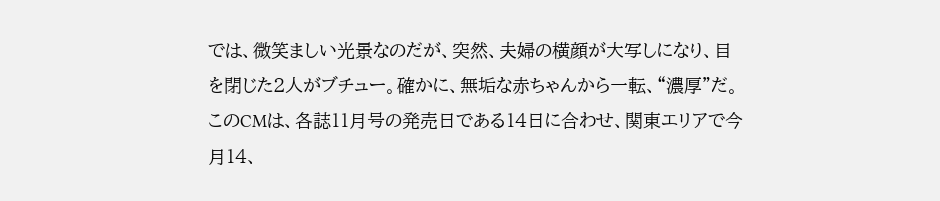では、微笑ましい光景なのだが、突然、夫婦の横顔が大写しになり、目を閉じた2人がブチュー。確かに、無垢な赤ちゃんから一転、“濃厚”だ。
このCMは、各誌11月号の発売日である14日に合わせ、関東エリアで今月14、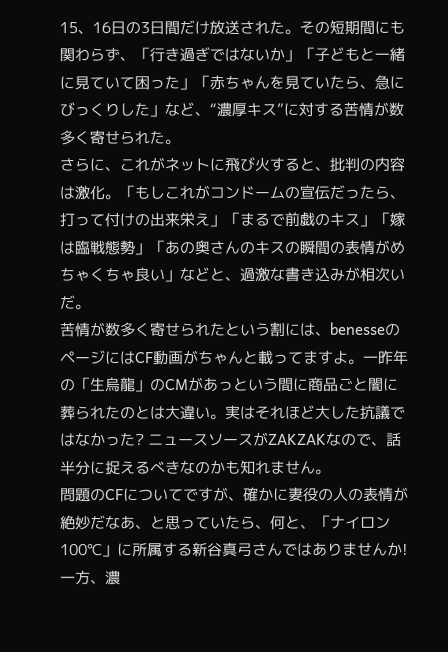15、16日の3日間だけ放送された。その短期間にも関わらず、「行き過ぎではないか」「子どもと一緒に見ていて困った」「赤ちゃんを見ていたら、急にびっくりした」など、“濃厚キス”に対する苦情が数多く寄せられた。
さらに、これがネットに飛び火すると、批判の内容は激化。「もしこれがコンドームの宣伝だったら、打って付けの出来栄え」「まるで前戯のキス」「嫁は臨戦態勢」「あの奥さんのキスの瞬間の表情がめちゃくちゃ良い」などと、過激な書き込みが相次いだ。
苦情が数多く寄せられたという割には、benesseのページにはCF動画がちゃんと載ってますよ。一昨年の「生烏龍」のCMがあっという間に商品ごと闇に葬られたのとは大違い。実はそれほど大した抗議ではなかった? ニュースソースがZAKZAKなので、話半分に捉えるべきなのかも知れません。
問題のCFについてですが、確かに妻役の人の表情が絶妙だなあ、と思っていたら、何と、「ナイロン100℃」に所属する新谷真弓さんではありませんか!
一方、濃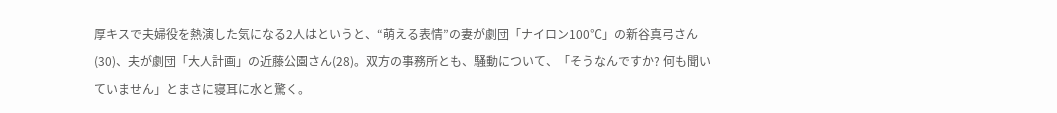厚キスで夫婦役を熱演した気になる2人はというと、“萌える表情”の妻が劇団「ナイロン100℃」の新谷真弓さん(30)、夫が劇団「大人計画」の近藤公園さん(28)。双方の事務所とも、騒動について、「そうなんですか? 何も聞いていません」とまさに寝耳に水と驚く。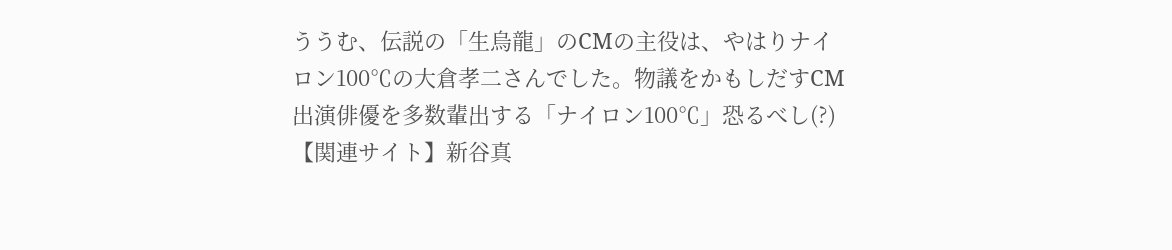ううむ、伝説の「生烏龍」のCMの主役は、やはりナイロン100℃の大倉孝二さんでした。物議をかもしだすCM出演俳優を多数輩出する「ナイロン100℃」恐るべし(?)
【関連サイト】新谷真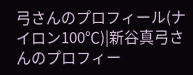弓さんのプロフィール(ナイロン100℃)|新谷真弓さんのプロフィー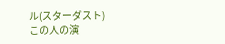ル(スターダスト)
この人の演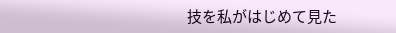技を私がはじめて見た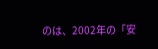のは、2002年の「安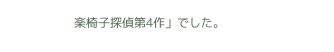楽椅子探偵第4作」でした。